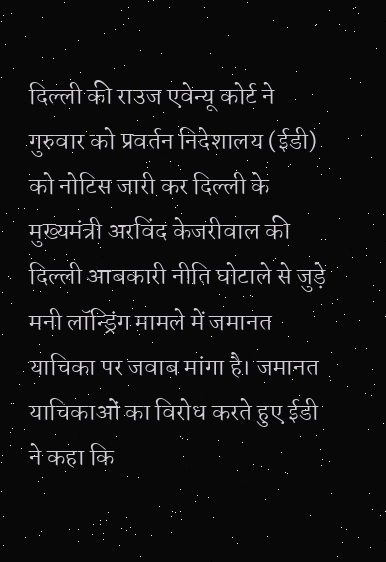दिल्ली की राउज एवेन्यू कोर्ट ने गुरुवार को प्रवर्तन निदेशालय (ईडी) को नोटिस जारी कर दिल्ली के मुख्यमंत्री अरविंद केजरीवाल की दिल्ली आबकारी नीति घोटाले से जुड़े मनी लॉन्ड्रिंग मामले में जमानत याचिका पर जवाब मांगा है। जमानत याचिकाओं का विरोध करते हुए ईडी ने कहा कि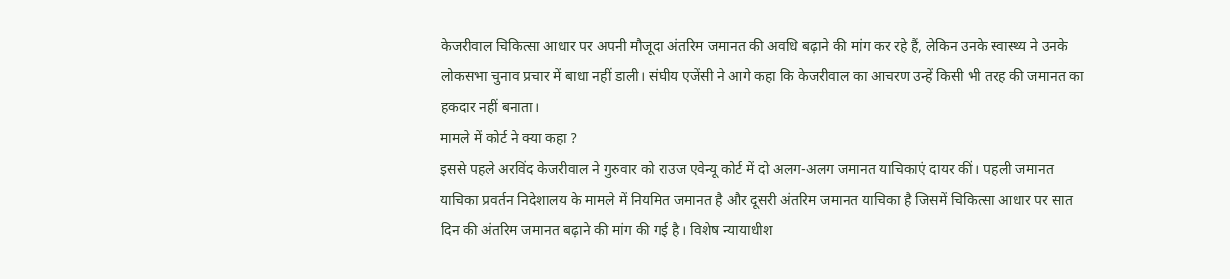केजरीवाल चिकित्सा आधार पर अपनी मौजूदा अंतरिम जमानत की अवधि बढ़ाने की मांग कर रहे हैं, लेकिन उनके स्वास्थ्य ने उनके लोकसभा चुनाव प्रचार में बाधा नहीं डाली। संघीय एजेंसी ने आगे कहा कि केजरीवाल का आचरण उन्हें किसी भी तरह की जमानत का हकदार नहीं बनाता।
मामले में कोर्ट ने क्या कहा ?
इससे पहले अरविंद केजरीवाल ने गुरुवार को राउज एवेन्यू कोर्ट में दो अलग-अलग जमानत याचिकाएं दायर कीं। पहली जमानत याचिका प्रवर्तन निदेशालय के मामले में नियमित जमानत है और दूसरी अंतरिम जमानत याचिका है जिसमें चिकित्सा आधार पर सात दिन की अंतरिम जमानत बढ़ाने की मांग की गई है। विशेष न्यायाधीश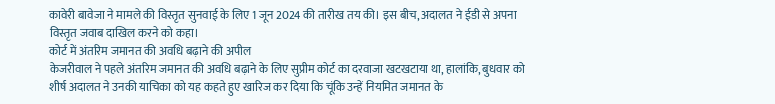कावेरी बावेजा ने मामले की विस्तृत सुनवाई के लिए 1 जून 2024 की तारीख तय की। इस बीच, अदालत ने ईडी से अपना विस्तृत जवाब दाखिल करने को कहा।
कोर्ट में अंतरिम जमानत की अवधि बढ़ाने की अपील
केजरीवाल ने पहले अंतरिम जमानत की अवधि बढ़ाने के लिए सुप्रीम कोर्ट का दरवाजा खटखटाया था, हालांकि, बुधवार को शीर्ष अदालत ने उनकी याचिका को यह कहते हुए खारिज कर दिया कि चूंकि उन्हें नियमित जमानत के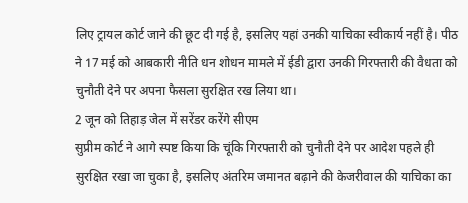लिए ट्रायल कोर्ट जाने की छूट दी गई है, इसलिए यहां उनकी याचिका स्वीकार्य नहीं है। पीठ ने 17 मई को आबकारी नीति धन शोधन मामले में ईडी द्वारा उनकी गिरफ्तारी की वैधता को चुनौती देने पर अपना फैसला सुरक्षित रख लिया था।
2 जून को तिहाड़ जेल में सरेंडर करेंगे सीएम
सुप्रीम कोर्ट ने आगे स्पष्ट किया कि चूंकि गिरफ्तारी को चुनौती देने पर आदेश पहले ही सुरक्षित रखा जा चुका है, इसलिए अंतरिम जमानत बढ़ाने की केजरीवाल की याचिका का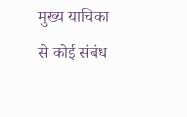मुख्य याचिका से कोई संबंध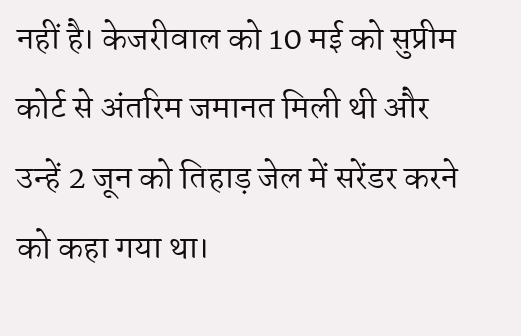नहीं है। केजरीवाल को 10 मई को सुप्रीम कोर्ट से अंतरिम जमानत मिली थी और उन्हें 2 जून को तिहाड़ जेल में सरेंडर करने को कहा गया था।